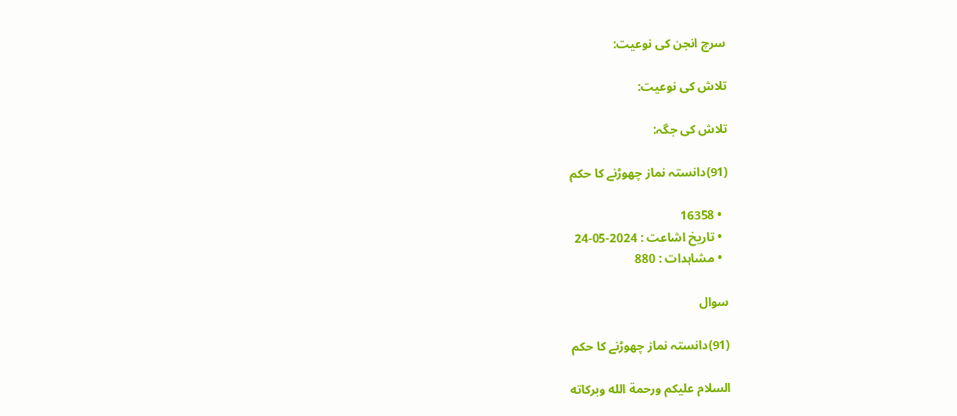سرچ انجن کی نوعیت:

تلاش کی نوعیت:

تلاش کی جگہ:

(91)دانستہ نماز چھوڑنے کا حکم

  • 16358
  • تاریخ اشاعت : 2024-05-24
  • مشاہدات : 880

سوال

(91)دانستہ نماز چھوڑنے کا حکم

السلام عليكم ورحمة الله وبركاته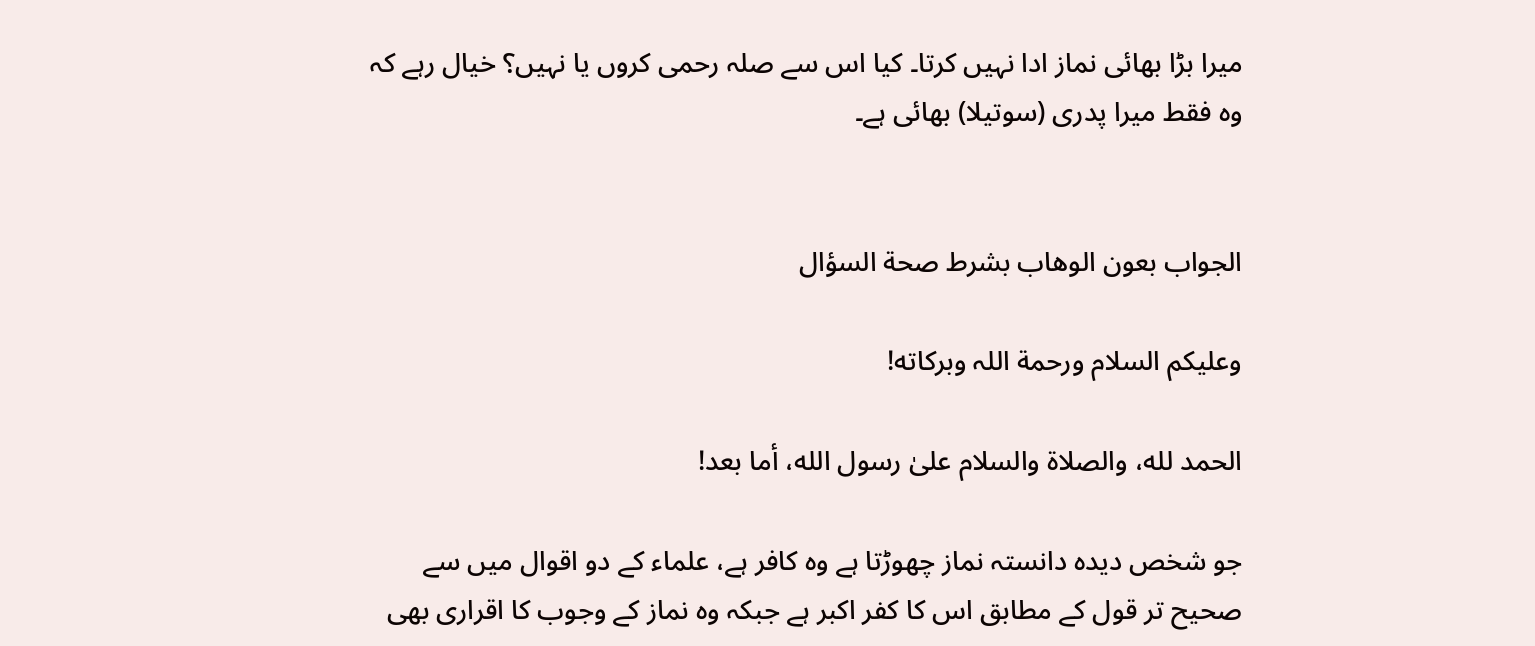میرا بڑا بھائی نماز ادا نہیں کرتا۔ کیا اس سے صلہ رحمی کروں یا نہیں؟ خیال رہے کہ وہ فقط میرا پدری (سوتیلا) بھائی ہے۔


الجواب بعون الوهاب بشرط صحة السؤال

وعلیکم السلام ورحمة اللہ وبرکاته!

الحمد لله، والصلاة والسلام علىٰ رسول الله، أما بعد!

جو شخص دیدہ دانستہ نماز چھوڑتا ہے وہ کافر ہے، علماء کے دو اقوال میں سے صحیح تر قول کے مطابق اس کا کفر اکبر ہے جبکہ وہ نماز کے وجوب کا اقراری بھی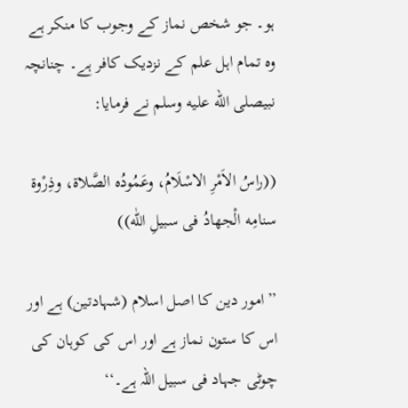ہو۔ جو شخص نماز کے وجوب کا منکر ہے وہ تمام اہل علم کے نزدیک کافر ہے۔ چنانچہ نبیصلى الله عليه وسلم نے فرمایا:

((راسُ الاَمْرِ الاسْلَامُ، وعَمُودُہ الصَّلاة، وذِرْوة سنامِه الْجھادُ فی سبیلِ اللّٰه))

’’امور دین کا اصل اسلام (شہادتین) ہے اور اس کا ستون نماز ہے اور اس کی کوہان کی چوٹی جہاد فی سبیل اللہ ہے۔‘‘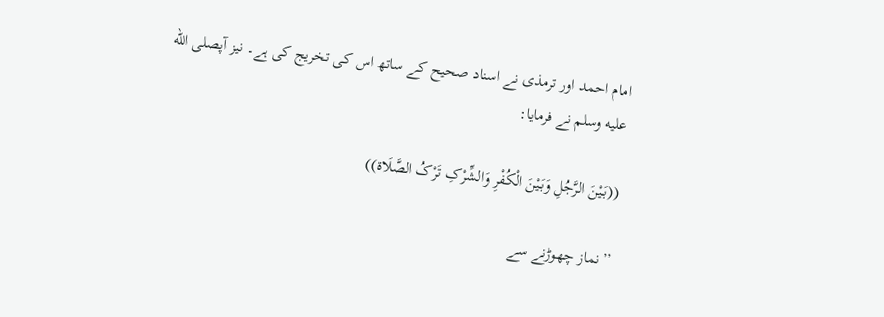امام احمد اور ترمذی نے اسناد صحیح کے ساتھ اس کی تخریج کی ہے۔ نیز آپصلى الله عليه وسلم نے فرمایا:

((بَیْنَ الرَّجُلِ وَبَیْنَ الْکُفْرِ وَالشِّرْکِ تَرْکُ الصَّلَاة))

’’نماز چھوڑنے سے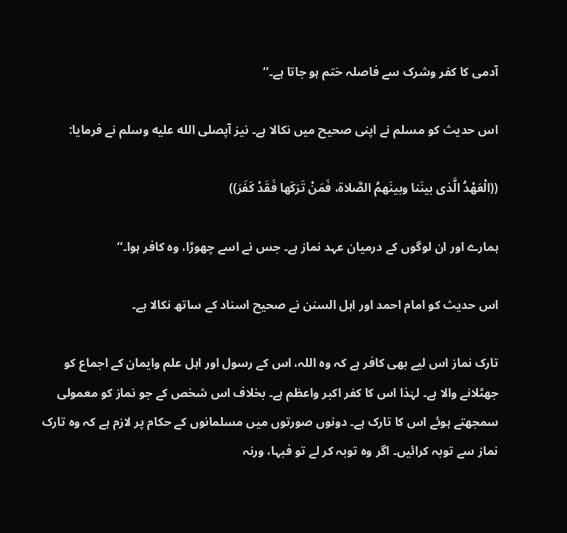آدمی کا کفر وشرک سے فاصلہ ختم ہو جاتا ہے۔‘‘

اس حدیث کو مسلم نے اپنی صحیح میں نکالا ہے۔ نیز آپصلى الله عليه وسلم نے فرمایا:

((الْعَھْدُ الَّذی بینَنا وبینَھمُ الصَّلاة، فَمَنْ تَرَکَھا فَقَدْ کَفَرَ))

ہمارے اور ان لوگوں کے درمیان عہد نماز ہے۔ جس نے اسے چھوڑا، وہ کافر ہوا۔‘‘

اس حدیث کو امام احمد اور اہل السنن نے صحیح اسناد کے ساتھ نکالا ہے۔

تارک نماز اس لیے بھی کافر ہے کہ وہ اللہ، اس کے رسول اور اہل علم وایمان کے اجماع کو جھٹلانے والا ہے۔ لہٰذا اس کا کفر اکبر واعظم ہے۔ بخلاف اس شخص کے جو نماز کو معمولی سمجھتے ہوئے اس کا تارک ہے۔ دونوں صورتوں میں مسلمانوں کے حکام پر لازم ہے کہ وہ تارک نماز سے توبہ کرائیں۔ اگر وہ توبہ کر لے تو فبہا، ورنہ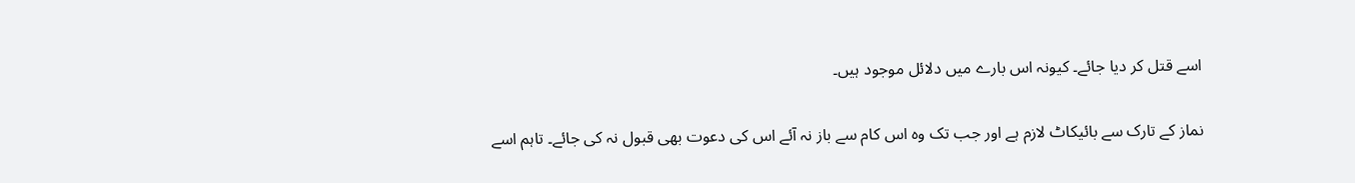اسے قتل کر دیا جائے۔ کیونہ اس بارے میں دلائل موجود ہیں۔

نماز کے تارک سے بائیکاٹ لازم ہے اور جب تک وہ اس کام سے باز نہ آئے اس کی دعوت بھی قبول نہ کی جائے۔ تاہم اسے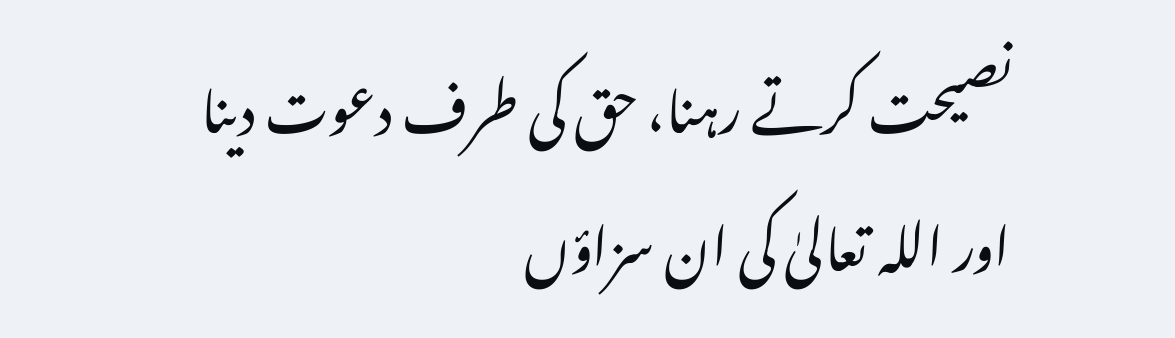نصیحت کرتے رہنا، حق کی طرف دعوت دینا اور اللہ تعالیٰ کی ان سزاؤں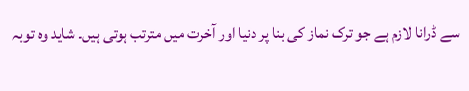سے ڈرانا لازم ہے جو ترک نماز کی بنا پر دنیا اور آخرت میں مترتب ہوتی ہیں۔ شاید وہ توبہ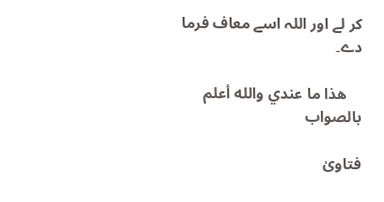کر لے اور اللہ اسے معاف فرما دے۔

    ھذا ما عندي والله أعلم بالصواب

فتاویٰ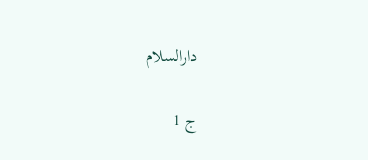دارالسلام

ج 1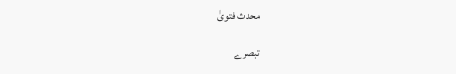محدث فتویٰ

تبصرے